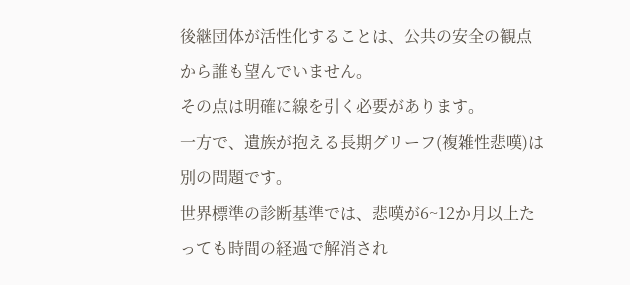後継団体が活性化することは、公共の安全の観点から誰も望んでいません。
その点は明確に線を引く必要があります。
一方で、遺族が抱える長期グリーフ(複雑性悲嘆)は別の問題です。
世界標準の診断基準では、悲嘆が6~12か月以上たっても時間の経過で解消され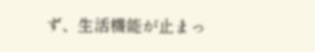ず、生活機能が止まっ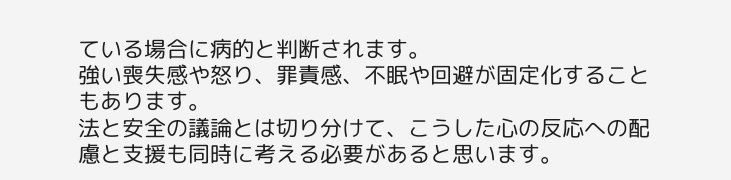ている場合に病的と判断されます。
強い喪失感や怒り、罪責感、不眠や回避が固定化することもあります。
法と安全の議論とは切り分けて、こうした心の反応への配慮と支援も同時に考える必要があると思います。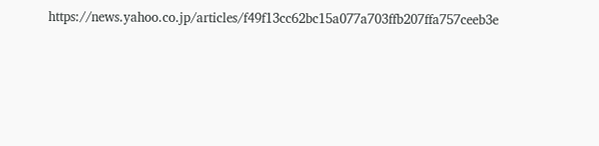https://news.yahoo.co.jp/articles/f49f13cc62bc15a077a703ffb207ffa757ceeb3e